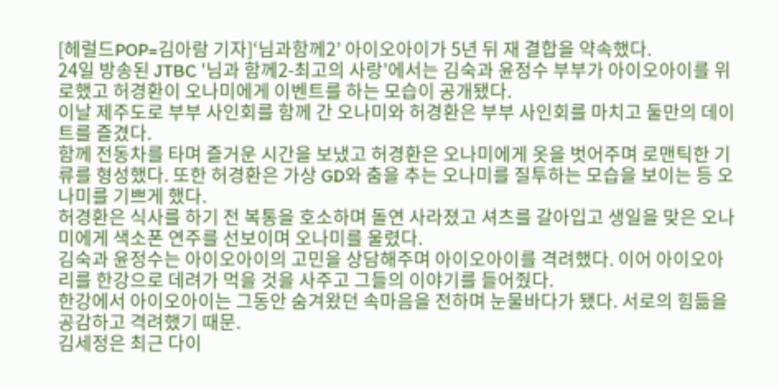[헤럴드POP=김아람 기자]‘님과함께2’ 아이오아이가 5년 뒤 재 결합을 약속했다.
24일 방송된 JTBC '님과 함께2-최고의 사랑'에서는 김숙과 윤정수 부부가 아이오아이를 위로했고 허경환이 오나미에게 이벤트를 하는 모습이 공개됐다.
이날 제주도로 부부 사인회를 함께 간 오나미와 허경환은 부부 사인회를 마치고 둘만의 데이트를 즐겼다.
함께 전동차를 타며 즐거운 시간을 보냈고 허경환은 오나미에게 옷을 벗어주며 로맨틱한 기류를 형성했다. 또한 허경환은 가상 GD와 춤을 추는 오나미를 질투하는 모습을 보이는 등 오나미를 기쁘게 했다.
허경환은 식사를 하기 전 복통을 호소하며 돌연 사라졌고 셔츠를 갈아입고 생일을 맞은 오나미에게 색소폰 연주를 선보이며 오나미를 울렸다.
김숙과 윤정수는 아이오아이의 고민을 상담해주며 아이오아이를 격려했다. 이어 아이오아리를 한강으로 데려가 먹을 것을 사주고 그들의 이야기를 들어줬다.
한강에서 아이오아이는 그동안 숨겨왔던 속마음을 전하며 눈물바다가 됐다. 서로의 힘듦을 공감하고 격려했기 때문.
김세정은 최근 다이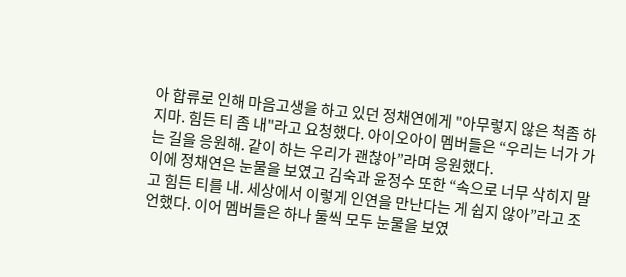아 합류로 인해 마음고생을 하고 있던 정채연에게 "아무렇지 않은 척좀 하지마. 힘든 티 좀 내"라고 요청했다. 아이오아이 멤버들은 “우리는 너가 가는 길을 응원해. 같이 하는 우리가 괜찮아”라며 응원했다.
이에 정채연은 눈물을 보였고 김숙과 윤정수 또한 “속으로 너무 삭히지 말고 힘든 티를 내. 세상에서 이렇게 인연을 만난다는 게 쉽지 않아”라고 조언했다. 이어 멤버들은 하나 둘씩 모두 눈물을 보였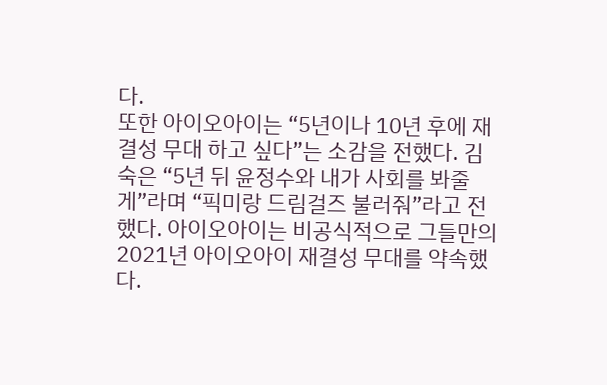다.
또한 아이오아이는 “5년이나 10년 후에 재결성 무대 하고 싶다”는 소감을 전했다. 김숙은 “5년 뒤 윤정수와 내가 사회를 봐줄게”라며 “픽미랑 드림걸즈 불러줘”라고 전했다. 아이오아이는 비공식적으로 그들만의 2021년 아이오아이 재결성 무대를 약속했다.